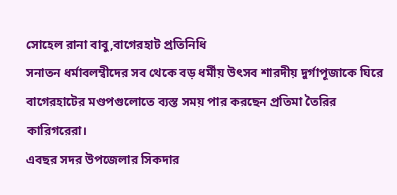সোহেল রানা বাবু,বাগেরহাট প্রতিনিধি
সনাতন ধর্মাবলম্বীদের সব থেকে বড় ধর্মীয় উৎসব শারদীয় দুর্গাপূজাকে ঘিরে বাগেরহাটের মণ্ডপগুলোতে ব্যস্ত সময় পার করছেন প্রতিমা তৈরির কারিগরেরা।
এবছর সদর উপজেলার সিকদার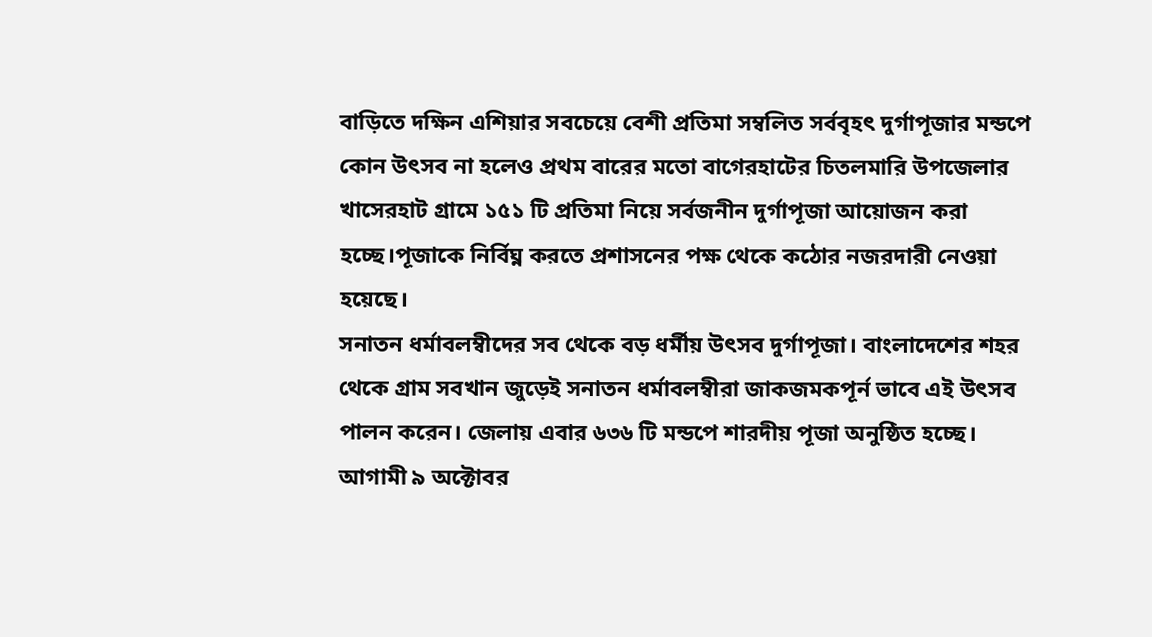বাড়িতে দক্ষিন এশিয়ার সবচেয়ে বেশী প্রতিমা সম্বলিত সর্ববৃহৎ দুর্গাপূজার মন্ডপে কোন উৎসব না হলেও প্রথম বারের মতো বাগেরহাটের চিতলমারি উপজেলার খাসেরহাট গ্রামে ১৫১ টি প্রতিমা নিয়ে সর্বজনীন দুর্গাপূজা আয়োজন করা হচ্ছে।পূজাকে নির্বিঘ্ন করতে প্রশাসনের পক্ষ থেকে কঠোর নজরদারী নেওয়া হয়েছে।
সনাতন ধর্মাবলম্বীদের সব থেকে বড় ধর্মীয় উৎসব দুর্গাপূজা। বাংলাদেশের শহর থেকে গ্রাম সবখান জুড়েই সনাতন ধর্মাবলম্বীরা জাকজমকপূর্ন ভাবে এই উৎসব পালন করেন। জেলায় এবার ৬৩৬ টি মন্ডপে শারদীয় পূজা অনুষ্ঠিত হচ্ছে। আগামী ৯ অক্টোবর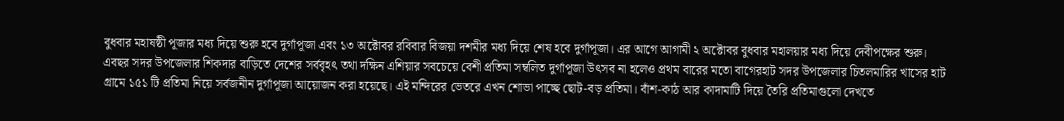বুধবার মহাষষ্ঠী পূজার মধ্য দিয়ে শুরু হবে দুর্গাপূজা এবং ১৩ অক্টোবর রবিবার বিজয়া দশমীর মধ্য দিয়ে শেষ হবে দুর্গাপূজা। এর আগে আগামী ২ অক্টোবর বুধবার মহালয়ার মধ্য দিয়ে দেবীপক্ষের শুরু।
এবছর সদর উপজেলার শিকদার বাড়িতে দেশের সর্ববৃহৎ তথা দক্ষিন এশিয়ার সবচেয়ে বেশী প্রতিমা সম্বলিত দুর্গাপূজা উৎসব না হলেও প্রথম বারের মতো বাগেরহাট সদর উপজেলার চিতলমারির খাসের হাট গ্রামে ১৫১ টি প্রতিমা নিয়ে সর্বজনীন দুর্গাপূজা আয়োজন করা হয়েছে। এই মন্দিরের ভেতরে এখন শোভা পাচ্ছে ছোট-বড় প্রতিমা। বাঁশ-কাঠ আর কাদামাটি দিয়ে তৈরি প্রতিমাগুলো দেখতে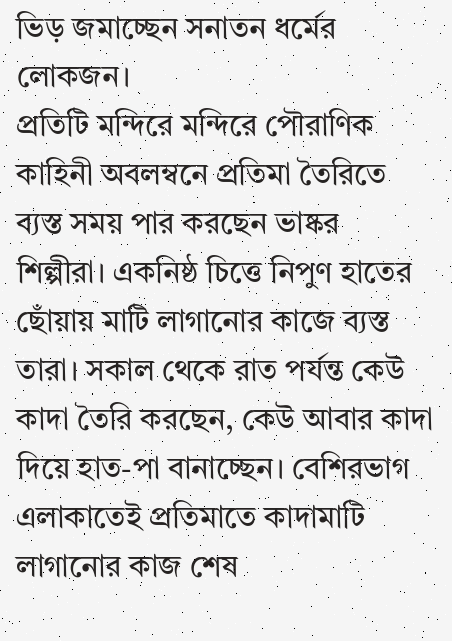ভিড় জমাচ্ছেন সনাতন ধর্মের লোকজন।
প্রতিটি মন্দিরে মন্দিরে পৌরাণিক কাহিনী অবলম্বনে প্রতিমা তৈরিতে ব্যস্ত সময় পার করছেন ভাষ্কর শিল্পীরা। একনিষ্ঠ চিত্তে নিপুণ হাতের ছোঁয়ায় মাটি লাগানোর কাজে ব্যস্ত তারা। সকাল থেকে রাত পর্যন্ত কেউ কাদা তৈরি করছেন, কেউ আবার কাদা দিয়ে হাত-পা বানাচ্ছেন। বেশিরভাগ এলাকাতেই প্রতিমাতে কাদামাটি লাগানোর কাজ শেষ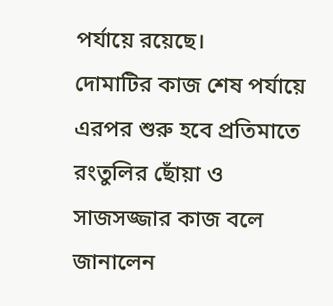পর্যায়ে রয়েছে।
দোমাটির কাজ শেষ পর্যায়ে এরপর শুরু হবে প্রতিমাতে রংতুলির ছোঁয়া ও সাজসজ্জার কাজ বলে জানালেন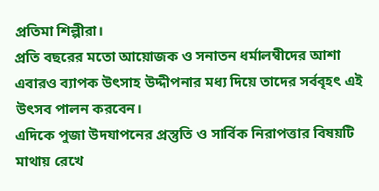প্রতিমা শিল্পীরা।
প্রতি বছরের মতো আয়োজক ও সনাতন ধর্মালম্বীদের আশা এবারও ব্যাপক উৎসাহ উদ্দীপনার মধ্য দিয়ে তাদের সর্ববৃহৎ এই উৎসব পালন করবেন।
এদিকে পুজা উদযাপনের প্রস্তুতি ও সার্বিক নিরাপত্তার বিষয়টি মাথায় রেখে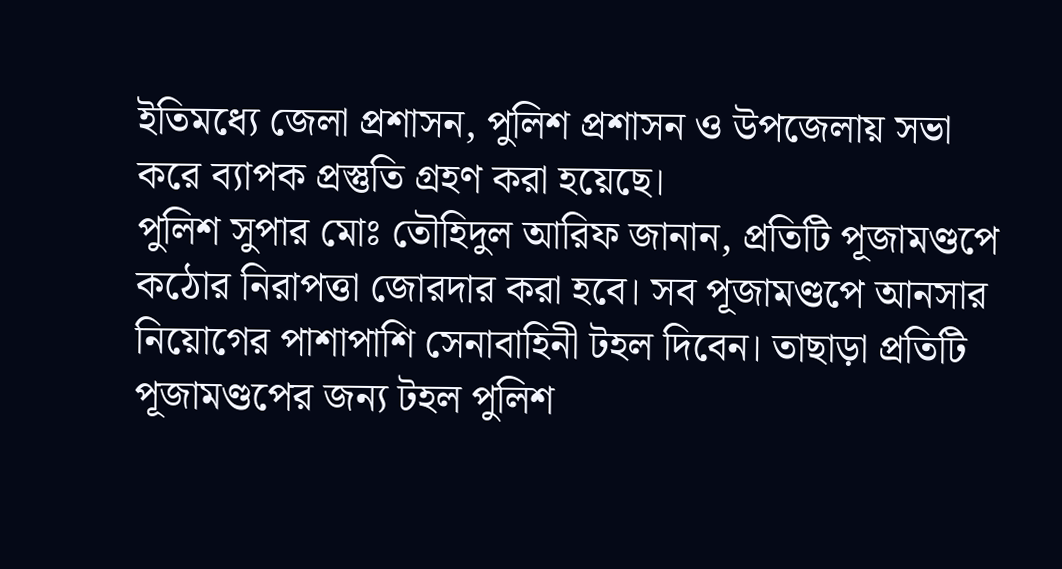ইতিমধ্যে জেলা প্রশাসন, পুলিশ প্রশাসন ও উপজেলায় সভা করে ব্যাপক প্রস্তুতি গ্রহণ করা হয়েছে।
পুলিশ সুপার মোঃ তৌহিদুল আরিফ জানান, প্রতিটি পূজামণ্ডপে কঠোর নিরাপত্তা জোরদার করা হবে। সব পূজামণ্ডপে আনসার নিয়োগের পাশাপাশি সেনাবাহিনী টহল দিবেন। তাছাড়া প্রতিটি পূজামণ্ডপের জন্য টহল পুলিশ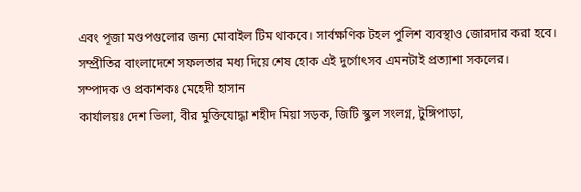এবং পূজা মণ্ডপগুলোর জন্য মোবাইল টিম থাকবে। সার্বক্ষণিক টহল পুলিশ ব্যবস্থাও জোরদার করা হবে।
সম্প্রীতির বাংলাদেশে সফলতার মধ্য দিয়ে শেষ হোক এই দুর্গোৎসব এমনটাই প্রত্যাশা সকলের।
সম্পাদক ও প্রকাশকঃ মেহেদী হাসান
কার্যালয়ঃ দেশ ভিলা, বীর মুক্তিযোদ্ধা শহীদ মিয়া সড়ক, জিটি স্কুল সংলগ্ন, টুঙ্গিপাড়া,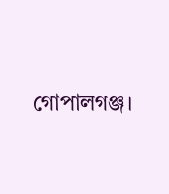গোপালগঞ্জ।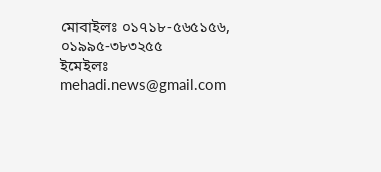মোবাইলঃ ০১৭১৮-৫৬৫১৫৬, ০১৯৯৫-৩৮৩২৫৫
ইমেইলঃ mehadi.news@gmail.com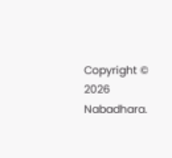Copyright © 2026 Nabadhara.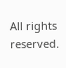All rights reserved.